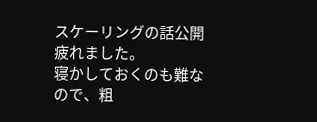スケーリングの話公開
疲れました。
寝かしておくのも難なので、粗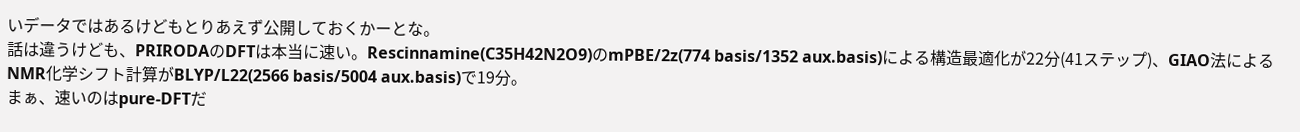いデータではあるけどもとりあえず公開しておくかーとな。
話は違うけども、PRIRODAのDFTは本当に速い。Rescinnamine(C35H42N2O9)のmPBE/2z(774 basis/1352 aux.basis)による構造最適化が22分(41ステップ)、GIAO法によるNMR化学シフト計算がBLYP/L22(2566 basis/5004 aux.basis)で19分。
まぁ、速いのはpure-DFTだ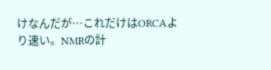けなんだが…これだけはORCAより速い。NMRの計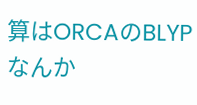算はORCAのBLYPなんか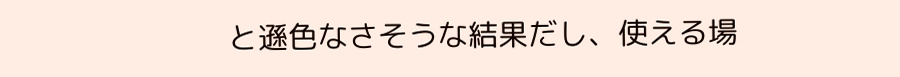と遜色なさそうな結果だし、使える場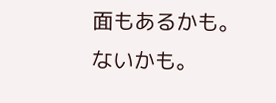面もあるかも。ないかも。